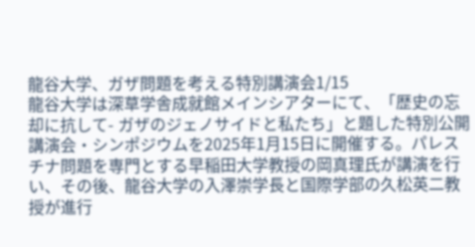龍谷大学、ガザ問題を考える特別講演会1/15
龍谷大学は深草学舎成就館メインシアターにて、「歴史の忘却に抗して- ガザのジェノサイドと私たち」と題した特別公開講演会・シンポジウムを2025年1月15日に開催する。パレスチナ問題を専門とする早稲田大学教授の岡真理氏が講演を行い、その後、龍谷大学の入澤崇学長と国際学部の久松英二教授が進行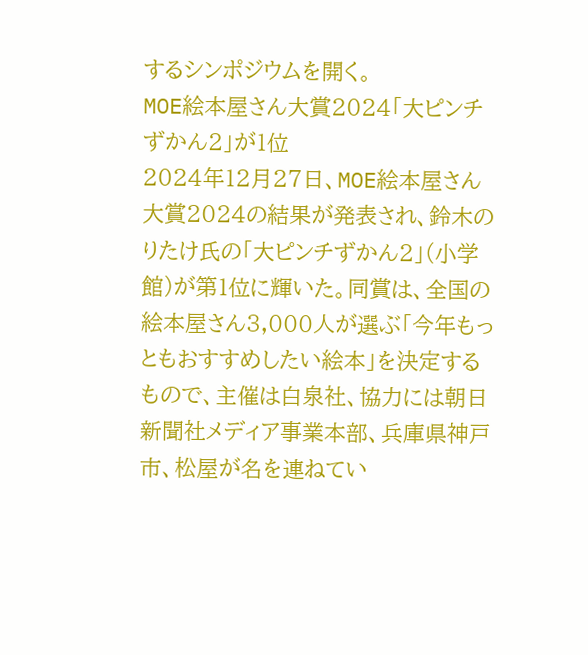するシンポジウムを開く。
MOE絵本屋さん大賞2024「大ピンチずかん2」が1位
2024年12月27日、MOE絵本屋さん大賞2024の結果が発表され、鈴木のりたけ氏の「大ピンチずかん2」(小学館)が第1位に輝いた。同賞は、全国の絵本屋さん3,000人が選ぶ「今年もっともおすすめしたい絵本」を決定するもので、主催は白泉社、協力には朝日新聞社メディア事業本部、兵庫県神戸市、松屋が名を連ねてい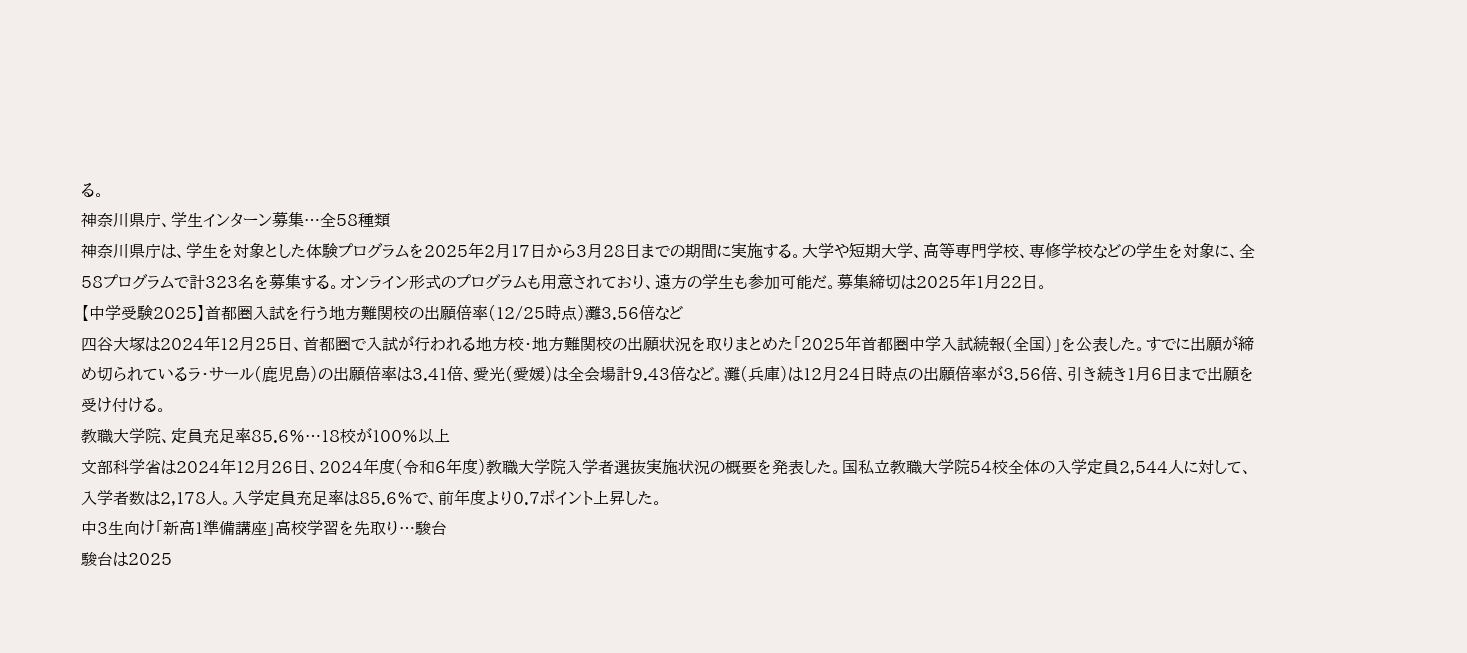る。
神奈川県庁、学生インターン募集…全58種類
神奈川県庁は、学生を対象とした体験プログラムを2025年2月17日から3月28日までの期間に実施する。大学や短期大学、高等専門学校、専修学校などの学生を対象に、全58プログラムで計323名を募集する。オンライン形式のプログラムも用意されており、遠方の学生も参加可能だ。募集締切は2025年1月22日。
【中学受験2025】首都圏入試を行う地方難関校の出願倍率(12/25時点)灘3.56倍など
四谷大塚は2024年12月25日、首都圏で入試が行われる地方校・地方難関校の出願状況を取りまとめた「2025年首都圏中学入試続報(全国)」を公表した。すでに出願が締め切られているラ・サール(鹿児島)の出願倍率は3.41倍、愛光(愛媛)は全会場計9.43倍など。灘(兵庫)は12月24日時点の出願倍率が3.56倍、引き続き1月6日まで出願を受け付ける。
教職大学院、定員充足率85.6%…18校が100%以上
文部科学省は2024年12月26日、2024年度(令和6年度)教職大学院入学者選抜実施状況の概要を発表した。国私立教職大学院54校全体の入学定員2,544人に対して、入学者数は2,178人。入学定員充足率は85.6%で、前年度より0.7ポイント上昇した。
中3生向け「新高1準備講座」高校学習を先取り…駿台
駿台は2025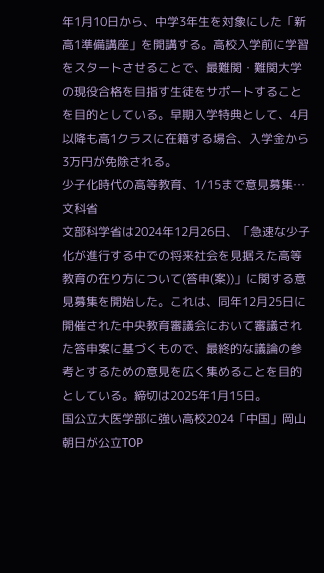年1月10日から、中学3年生を対象にした「新高1準備講座」を開講する。高校入学前に学習をスタートさせることで、最難関・難関大学の現役合格を目指す生徒をサポートすることを目的としている。早期入学特典として、4月以降も高1クラスに在籍する場合、入学金から3万円が免除される。
少子化時代の高等教育、1/15まで意見募集…文科省
文部科学省は2024年12月26日、「急速な少子化が進行する中での将来社会を見据えた高等教育の在り方について(答申(案))」に関する意見募集を開始した。これは、同年12月25日に開催された中央教育審議会において審議された答申案に基づくもので、最終的な議論の参考とするための意見を広く集めることを目的としている。締切は2025年1月15日。
国公立大医学部に強い高校2024「中国」岡山朝日が公立TOP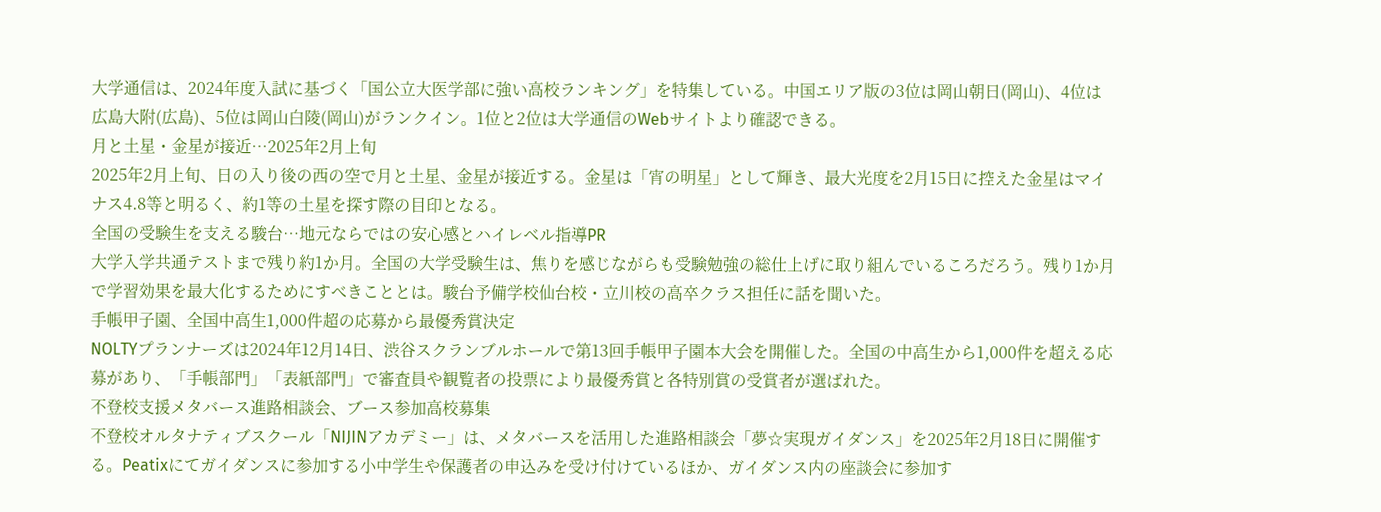大学通信は、2024年度入試に基づく「国公立大医学部に強い高校ランキング」を特集している。中国エリア版の3位は岡山朝日(岡山)、4位は広島大附(広島)、5位は岡山白陵(岡山)がランクイン。1位と2位は大学通信のWebサイトより確認できる。
月と土星・金星が接近…2025年2月上旬
2025年2月上旬、日の入り後の西の空で月と土星、金星が接近する。金星は「宵の明星」として輝き、最大光度を2月15日に控えた金星はマイナス4.8等と明るく、約1等の土星を探す際の目印となる。
全国の受験生を支える駿台…地元ならではの安心感とハイレベル指導PR
大学入学共通テストまで残り約1か月。全国の大学受験生は、焦りを感じながらも受験勉強の総仕上げに取り組んでいるころだろう。残り1か月で学習効果を最大化するためにすべきこととは。駿台予備学校仙台校・立川校の高卒クラス担任に話を聞いた。
手帳甲子園、全国中高生1,000件超の応募から最優秀賞決定
NOLTYプランナーズは2024年12月14日、渋谷スクランブルホールで第13回手帳甲子園本大会を開催した。全国の中高生から1,000件を超える応募があり、「手帳部門」「表紙部門」で審査員や観覧者の投票により最優秀賞と各特別賞の受賞者が選ばれた。
不登校支援メタバース進路相談会、ブース参加高校募集
不登校オルタナティブスクール「NIJINアカデミー」は、メタバースを活用した進路相談会「夢☆実現ガイダンス」を2025年2月18日に開催する。Peatixにてガイダンスに参加する小中学生や保護者の申込みを受け付けているほか、ガイダンス内の座談会に参加す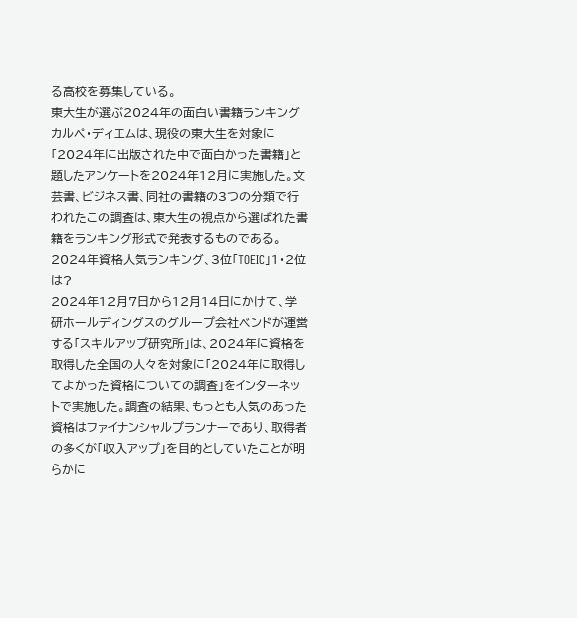る高校を募集している。
東大生が選ぶ2024年の面白い書籍ランキング
カルペ・ディエムは、現役の東大生を対象に「2024年に出版された中で面白かった書籍」と題したアンケートを2024年12月に実施した。文芸書、ビジネス書、同社の書籍の3つの分類で行われたこの調査は、東大生の視点から選ばれた書籍をランキング形式で発表するものである。
2024年資格人気ランキング、3位「TOEIC」1・2位は?
2024年12月7日から12月14日にかけて、学研ホールディングスのグループ会社ベンドが運営する「スキルアップ研究所」は、2024年に資格を取得した全国の人々を対象に「2024年に取得してよかった資格についての調査」をインターネットで実施した。調査の結果、もっとも人気のあった資格はファイナンシャルプランナーであり、取得者の多くが「収入アップ」を目的としていたことが明らかに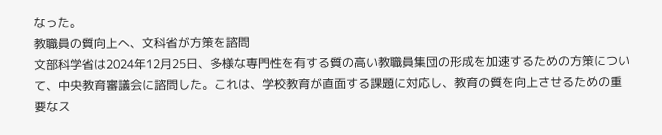なった。
教職員の質向上へ、文科省が方策を諮問
文部科学省は2024年12月25日、多様な専門性を有する質の高い教職員集団の形成を加速するための方策について、中央教育審議会に諮問した。これは、学校教育が直面する課題に対応し、教育の質を向上させるための重要なス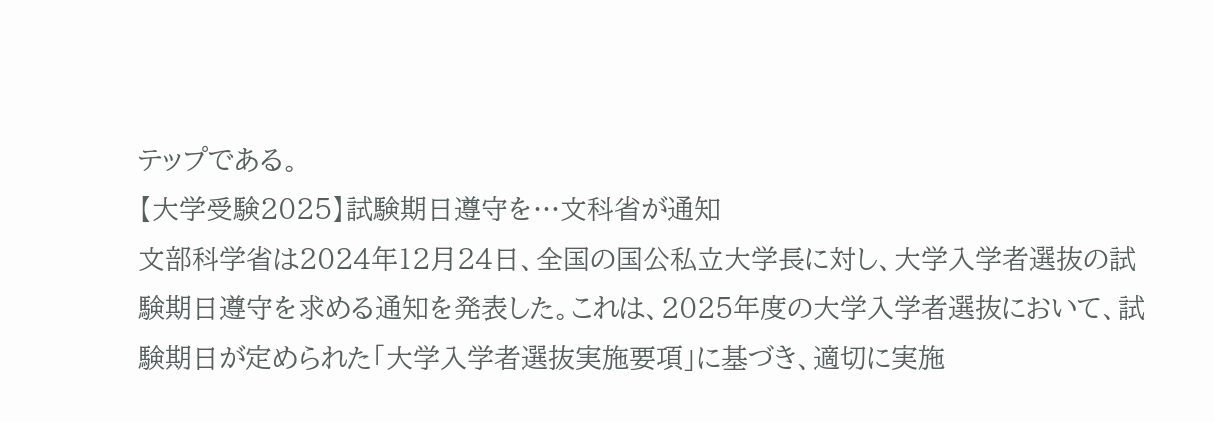テップである。
【大学受験2025】試験期日遵守を…文科省が通知
文部科学省は2024年12月24日、全国の国公私立大学長に対し、大学入学者選抜の試験期日遵守を求める通知を発表した。これは、2025年度の大学入学者選抜において、試験期日が定められた「大学入学者選抜実施要項」に基づき、適切に実施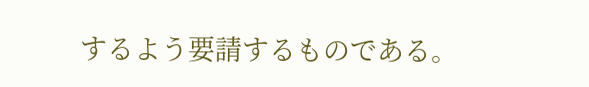するよう要請するものである。